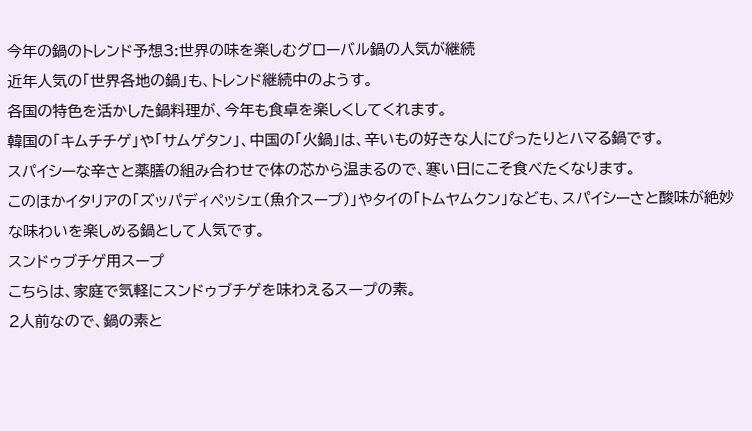今年の鍋のトレンド予想3:世界の味を楽しむグローバル鍋の人気が継続
近年人気の「世界各地の鍋」も、トレンド継続中のようす。
各国の特色を活かした鍋料理が、今年も食卓を楽しくしてくれます。
韓国の「キムチチゲ」や「サムゲタン」、中国の「火鍋」は、辛いもの好きな人にぴったりとハマる鍋です。
スパイシーな辛さと薬膳の組み合わせで体の芯から温まるので、寒い日にこそ食べたくなります。
このほかイタリアの「ズッパディペッシェ(魚介スープ)」やタイの「トムヤムクン」なども、スパイシーさと酸味が絶妙な味わいを楽しめる鍋として人気です。
スンドゥブチゲ用スープ
こちらは、家庭で気軽にスンドゥブチゲを味わえるスープの素。
2人前なので、鍋の素と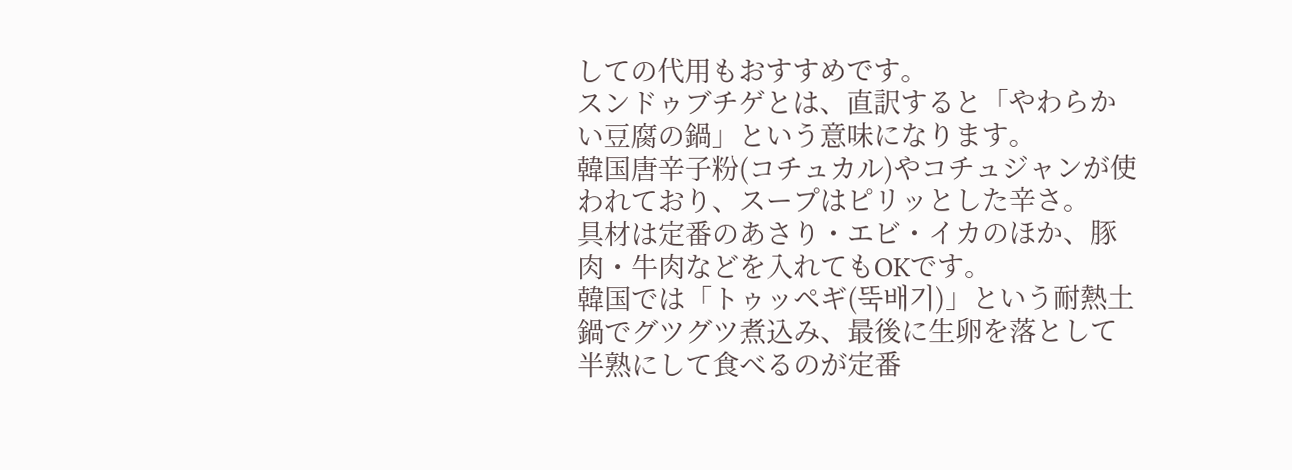しての代用もおすすめです。
スンドゥブチゲとは、直訳すると「やわらかい豆腐の鍋」という意味になります。
韓国唐辛子粉(コチュカル)やコチュジャンが使われており、スープはピリッとした辛さ。
具材は定番のあさり・エビ・イカのほか、豚肉・牛肉などを入れてもOKです。
韓国では「トゥッペギ(뚝배기)」という耐熱土鍋でグツグツ煮込み、最後に生卵を落として半熟にして食べるのが定番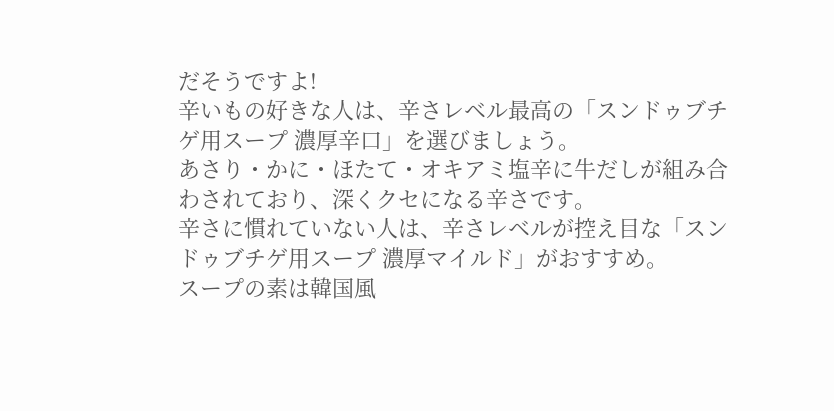だそうですよ!
辛いもの好きな人は、辛さレベル最高の「スンドゥブチゲ用スープ 濃厚辛口」を選びましょう。
あさり・かに・ほたて・オキアミ塩辛に牛だしが組み合わされており、深くクセになる辛さです。
辛さに慣れていない人は、辛さレベルが控え目な「スンドゥブチゲ用スープ 濃厚マイルド」がおすすめ。
スープの素は韓国風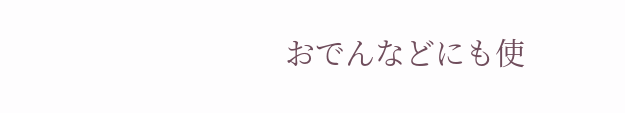おでんなどにも使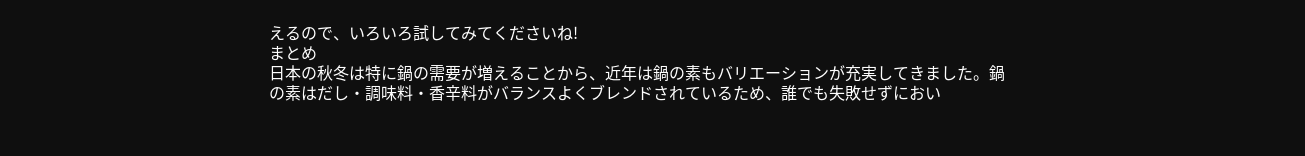えるので、いろいろ試してみてくださいね!
まとめ
日本の秋冬は特に鍋の需要が増えることから、近年は鍋の素もバリエーションが充実してきました。鍋の素はだし・調味料・香辛料がバランスよくブレンドされているため、誰でも失敗せずにおい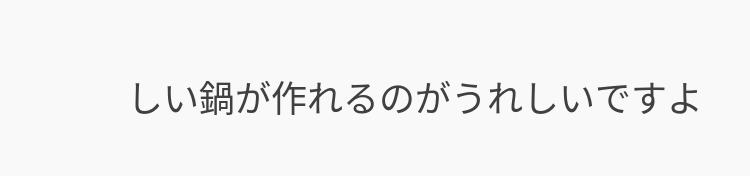しい鍋が作れるのがうれしいですよ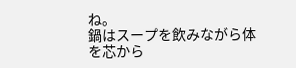ね。
鍋はスープを飲みながら体を芯から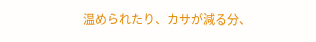温められたり、カサが減る分、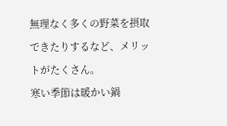無理なく多くの野菜を摂取できたりするなど、メリットがたくさん。
寒い季節は暖かい鍋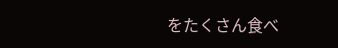をたくさん食べ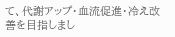て、代謝アップ・血流促進・冷え改善を目指しまし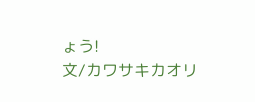ょう!
文/カワサキカオリ